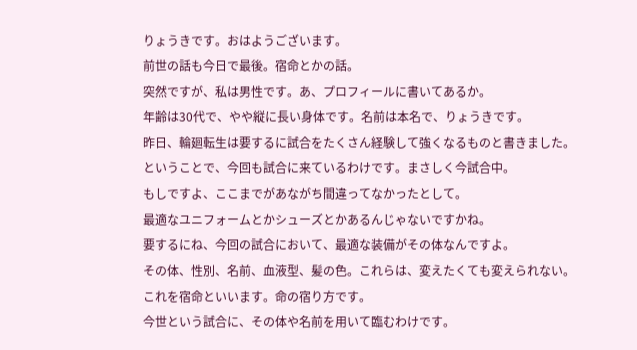りょうきです。おはようございます。
前世の話も今日で最後。宿命とかの話。
突然ですが、私は男性です。あ、プロフィールに書いてあるか。
年齢は30代で、やや縦に長い身体です。名前は本名で、りょうきです。
昨日、輪廻転生は要するに試合をたくさん経験して強くなるものと書きました。
ということで、今回も試合に来ているわけです。まさしく今試合中。
もしですよ、ここまでがあながち間違ってなかったとして。
最適なユニフォームとかシューズとかあるんじゃないですかね。
要するにね、今回の試合において、最適な装備がその体なんですよ。
その体、性別、名前、血液型、髪の色。これらは、変えたくても変えられない。
これを宿命といいます。命の宿り方です。
今世という試合に、その体や名前を用いて臨むわけです。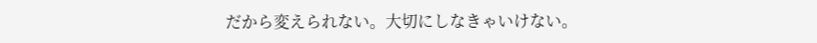だから変えられない。大切にしなきゃいけない。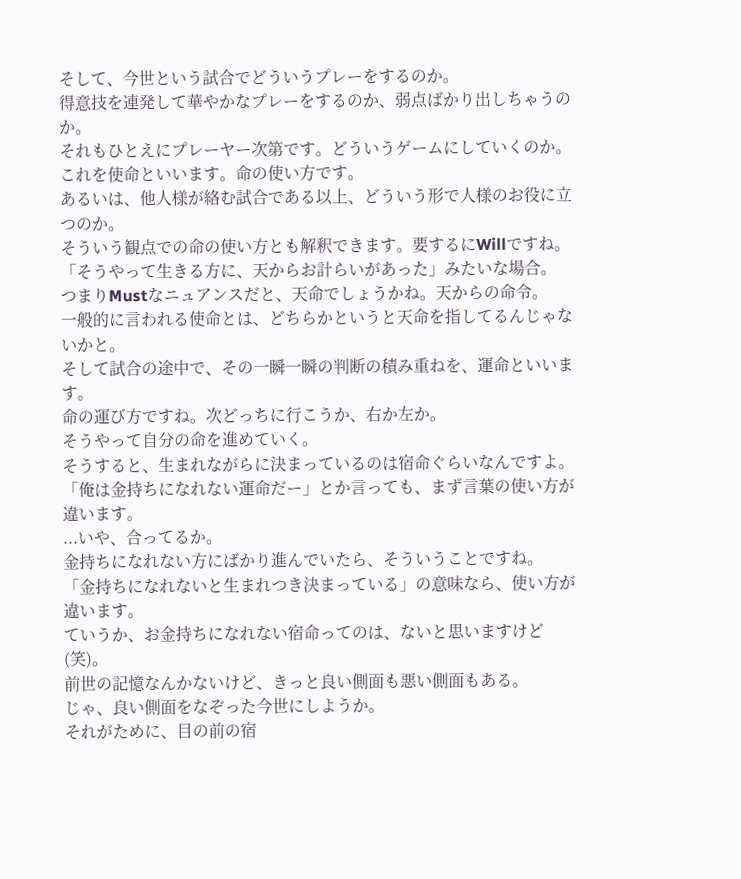そして、今世という試合でどういうプレーをするのか。
得意技を連発して華やかなプレーをするのか、弱点ばかり出しちゃうのか。
それもひとえにプレーヤー次第です。どういうゲームにしていくのか。
これを使命といいます。命の使い方です。
あるいは、他人様が絡む試合である以上、どういう形で人様のお役に立つのか。
そういう観点での命の使い方とも解釈できます。要するにWillですね。
「そうやって生きる方に、天からお計らいがあった」みたいな場合。
つまりMustなニュアンスだと、天命でしょうかね。天からの命令。
一般的に言われる使命とは、どちらかというと天命を指してるんじゃないかと。
そして試合の途中で、その一瞬一瞬の判断の積み重ねを、運命といいます。
命の運び方ですね。次どっちに行こうか、右か左か。
そうやって自分の命を進めていく。
そうすると、生まれながらに決まっているのは宿命ぐらいなんですよ。
「俺は金持ちになれない運命だー」とか言っても、まず言葉の使い方が違います。
...いや、合ってるか。
金持ちになれない方にばかり進んでいたら、そういうことですね。
「金持ちになれないと生まれつき決まっている」の意味なら、使い方が違います。
ていうか、お金持ちになれない宿命ってのは、ないと思いますけど(笑)。
前世の記憶なんかないけど、きっと良い側面も悪い側面もある。
じゃ、良い側面をなぞった今世にしようか。
それがために、目の前の宿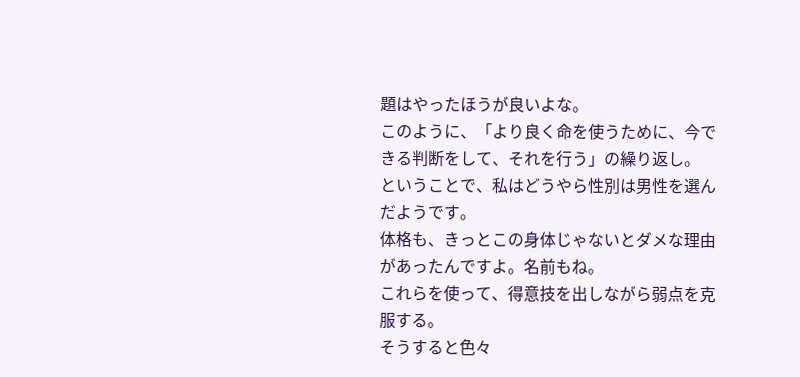題はやったほうが良いよな。
このように、「より良く命を使うために、今できる判断をして、それを行う」の繰り返し。
ということで、私はどうやら性別は男性を選んだようです。
体格も、きっとこの身体じゃないとダメな理由があったんですよ。名前もね。
これらを使って、得意技を出しながら弱点を克服する。
そうすると色々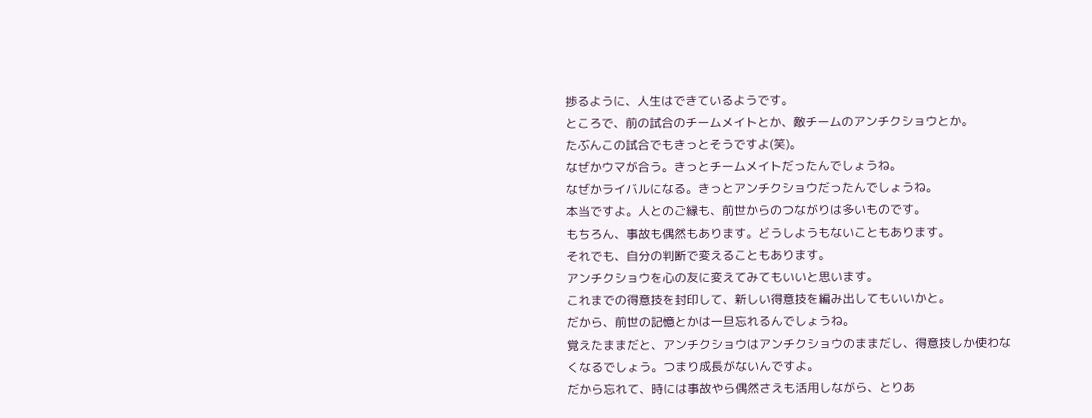捗るように、人生はできているようです。
ところで、前の試合のチームメイトとか、敵チームのアンチクショウとか。
たぶんこの試合でもきっとそうですよ(笑)。
なぜかウマが合う。きっとチームメイトだったんでしょうね。
なぜかライバルになる。きっとアンチクショウだったんでしょうね。
本当ですよ。人とのご縁も、前世からのつながりは多いものです。
もちろん、事故も偶然もあります。どうしようもないこともあります。
それでも、自分の判断で変えることもあります。
アンチクショウを心の友に変えてみてもいいと思います。
これまでの得意技を封印して、新しい得意技を編み出してもいいかと。
だから、前世の記憶とかは一旦忘れるんでしょうね。
覚えたままだと、アンチクショウはアンチクショウのままだし、得意技しか使わなくなるでしょう。つまり成長がないんですよ。
だから忘れて、時には事故やら偶然さえも活用しながら、とりあ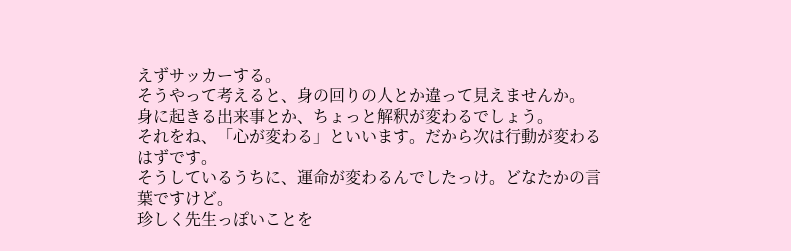えずサッカーする。
そうやって考えると、身の回りの人とか違って見えませんか。
身に起きる出来事とか、ちょっと解釈が変わるでしょう。
それをね、「心が変わる」といいます。だから次は行動が変わるはずです。
そうしているうちに、運命が変わるんでしたっけ。どなたかの言葉ですけど。
珍しく先生っぽいことを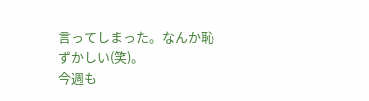言ってしまった。なんか恥ずかしい(笑)。
今週も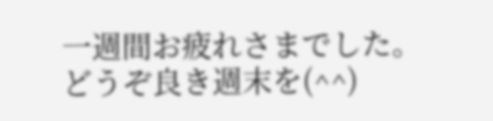一週間お疲れさまでした。
どうぞ良き週末を(^^)